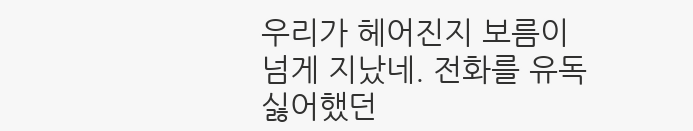우리가 헤어진지 보름이 넘게 지났네. 전화를 유독 싫어했던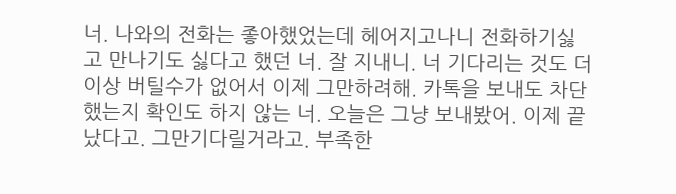너. 나와의 전화는 좋아했었는데 헤어지고나니 전화하기싫고 만나기도 싫다고 했던 너. 잘 지내니. 너 기다리는 것도 더이상 버틸수가 없어서 이제 그만하려해. 카톡을 보내도 차단했는지 확인도 하지 않는 너. 오늘은 그냥 보내봤어. 이제 끝났다고. 그만기다릴거라고. 부족한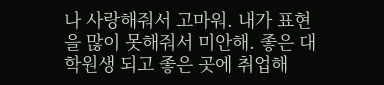나 사랑해줘서 고마워. 내가 표현을 많이 못해줘서 미안해. 좋은 대학원생 되고 좋은 곳에 취업해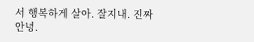서 행복하게 살아. 잘지내. 진짜 안녕.